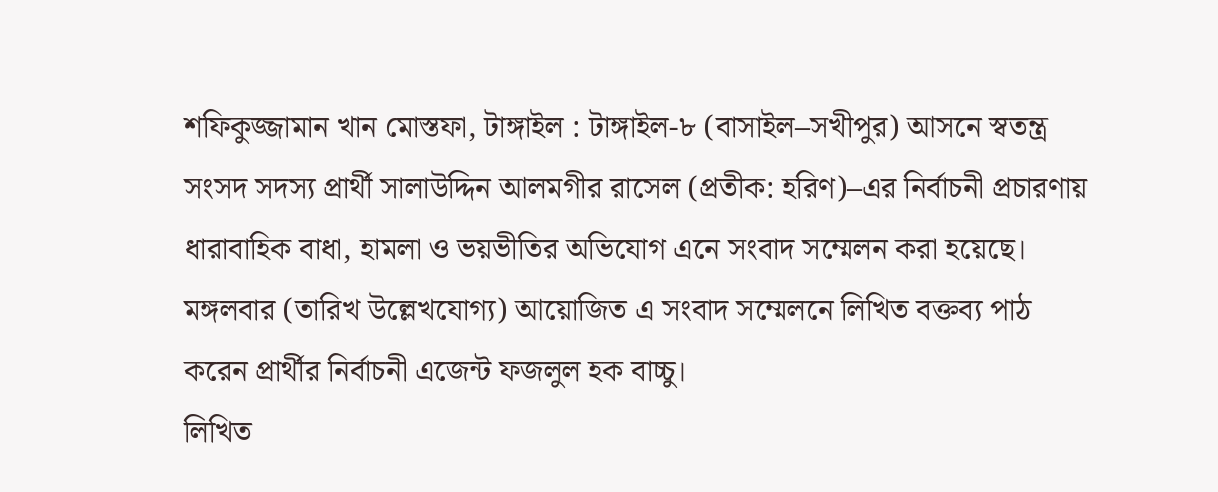শফিকুজ্জামান খান মোস্তফা, টাঙ্গাইল : টাঙ্গাইল-৮ (বাসাইল–সখীপুর) আসনে স্বতন্ত্র সংসদ সদস্য প্রার্থী সালাউদ্দিন আলমগীর রাসেল (প্রতীক: হরিণ)–এর নির্বাচনী প্রচারণায় ধারাবাহিক বাধা, হামলা ও ভয়ভীতির অভিযোগ এনে সংবাদ সম্মেলন করা হয়েছে। মঙ্গলবার (তারিখ উল্লেখযোগ্য) আয়োজিত এ সংবাদ সম্মেলনে লিখিত বক্তব্য পাঠ করেন প্রার্থীর নির্বাচনী এজেন্ট ফজলুল হক বাচ্চু।
লিখিত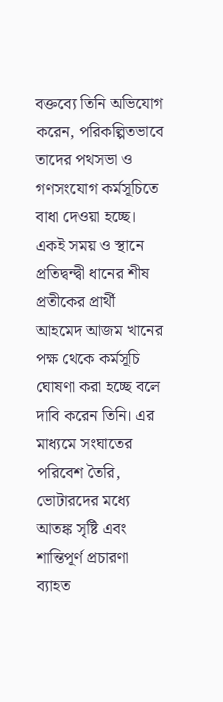বক্তব্যে তিনি অভিযোগ করেন, পরিকল্পিতভাবে তাদের পথসভা ও গণসংযোগ কর্মসূচিতে বাধা দেওয়া হচ্ছে। একই সময় ও স্থানে প্রতিদ্বন্দ্বী ধানের শীষ প্রতীকের প্রার্থী আহমেদ আজম খানের পক্ষ থেকে কর্মসূচি ঘোষণা করা হচ্ছে বলে দাবি করেন তিনি। এর মাধ্যমে সংঘাতের পরিবেশ তৈরি, ভোটারদের মধ্যে আতঙ্ক সৃষ্টি এবং শান্তিপূর্ণ প্রচারণা ব্যাহত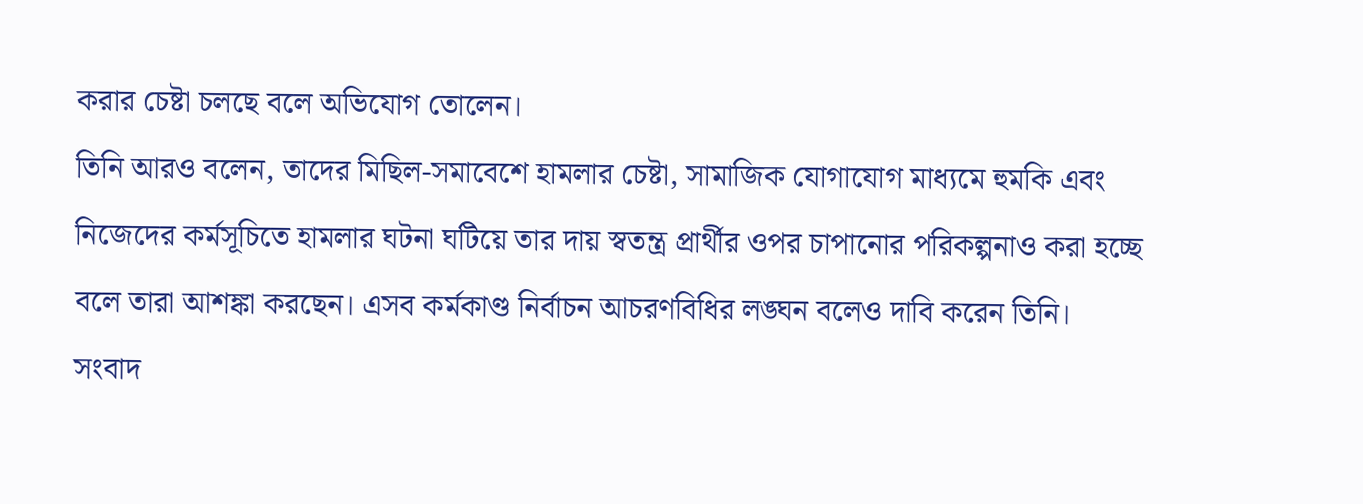করার চেষ্টা চলছে বলে অভিযোগ তোলেন।
তিনি আরও বলেন, তাদের মিছিল-সমাবেশে হামলার চেষ্টা, সামাজিক যোগাযোগ মাধ্যমে হুমকি এবং নিজেদের কর্মসূচিতে হামলার ঘটনা ঘটিয়ে তার দায় স্বতন্ত্র প্রার্থীর ওপর চাপানোর পরিকল্পনাও করা হচ্ছে বলে তারা আশঙ্কা করছেন। এসব কর্মকাণ্ড নির্বাচন আচরণবিধির লঙ্ঘন বলেও দাবি করেন তিনি।
সংবাদ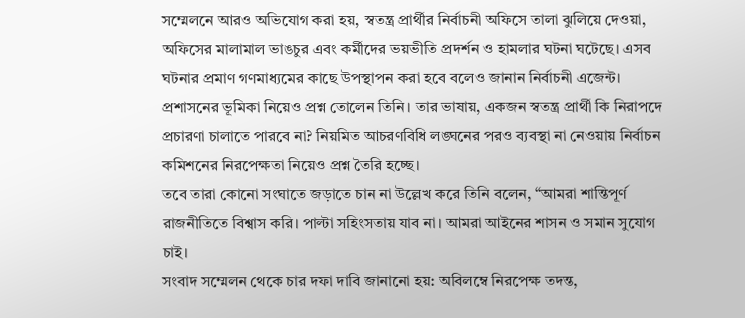সম্মেলনে আরও অভিযোগ করা হয়, স্বতন্ত্র প্রার্থীর নির্বাচনী অফিসে তালা ঝুলিয়ে দেওয়া, অফিসের মালামাল ভাঙচুর এবং কর্মীদের ভয়ভীতি প্রদর্শন ও হামলার ঘটনা ঘটেছে। এসব ঘটনার প্রমাণ গণমাধ্যমের কাছে উপস্থাপন করা হবে বলেও জানান নির্বাচনী এজেন্ট।
প্রশাসনের ভূমিকা নিয়েও প্রশ্ন তোলেন তিনি। তার ভাষায়, একজন স্বতন্ত্র প্রার্থী কি নিরাপদে প্রচারণা চালাতে পারবে না? নিয়মিত আচরণবিধি লঙ্ঘনের পরও ব্যবস্থা না নেওয়ায় নির্বাচন কমিশনের নিরপেক্ষতা নিয়েও প্রশ্ন তৈরি হচ্ছে।
তবে তারা কোনো সংঘাতে জড়াতে চান না উল্লেখ করে তিনি বলেন, “আমরা শান্তিপূর্ণ রাজনীতিতে বিশ্বাস করি। পাল্টা সহিংসতায় যাব না। আমরা আইনের শাসন ও সমান সুযোগ চাই।
সংবাদ সম্মেলন থেকে চার দফা দাবি জানানো হয়: অবিলম্বে নিরপেক্ষ তদন্ত,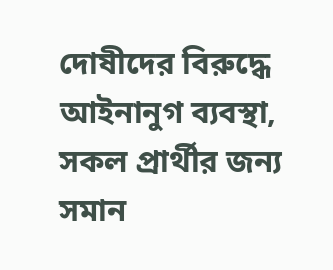দোষীদের বিরুদ্ধে আইনানুগ ব্যবস্থা, সকল প্রার্থীর জন্য সমান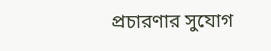প্রচারণার সুযোগ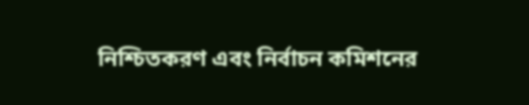নিশ্চিতকরণ এবং নির্বাচন কমিশনের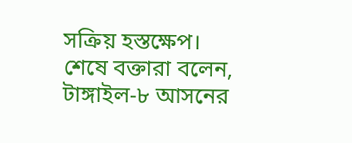সক্রিয় হস্তক্ষেপ।
শেষে বক্তারা বলেন, টাঙ্গাইল-৮ আসনের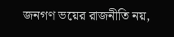জনগণ ভয়ের রাজনীতি নয়,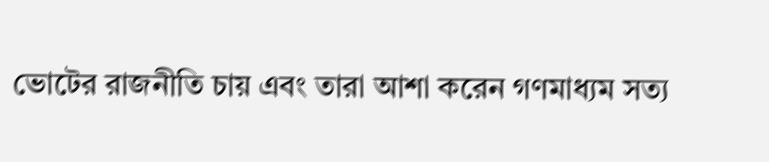ভোটের রাজনীতি চায় এবং তারা আশা করেন গণমাধ্যম সত্য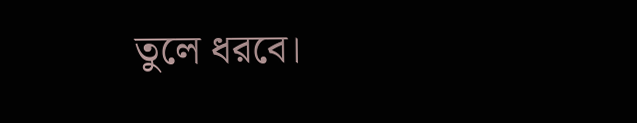তুলে ধরবে।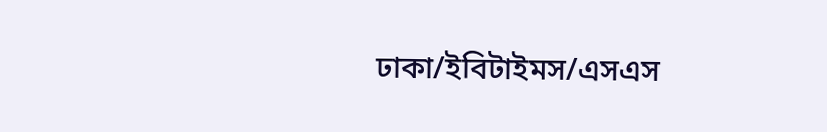ঢাকা/ইবিটাইমস/এসএস